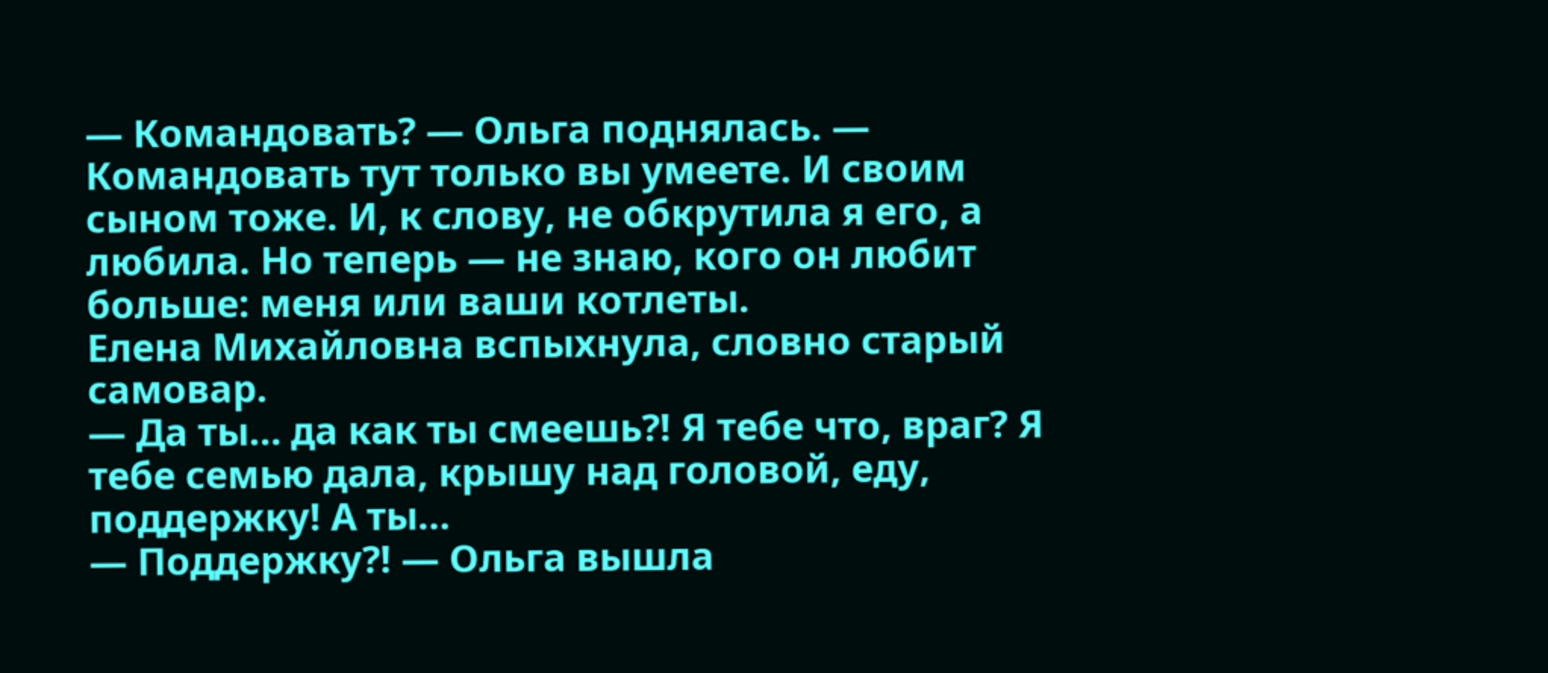— Командовать? — Ольга поднялась. — Командовать тут только вы умеете. И своим сыном тоже. И, к слову, не обкрутила я его, а любила. Но теперь — не знаю, кого он любит больше: меня или ваши котлеты.
Елена Михайловна вспыхнула, словно старый самовар.
— Да ты… да как ты смеешь?! Я тебе что, враг? Я тебе семью дала, крышу над головой, еду, поддержку! А ты…
— Поддержку?! — Ольга вышла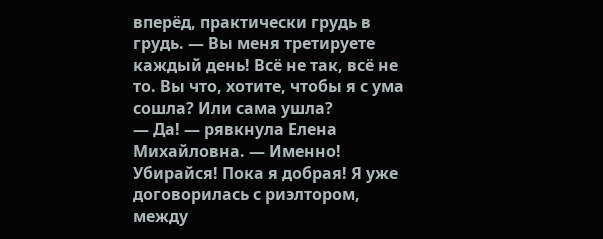вперёд, практически грудь в грудь. — Вы меня третируете каждый день! Всё не так, всё не то. Вы что, хотите, чтобы я с ума сошла? Или сама ушла?
— Да! — рявкнула Елена Михайловна. — Именно! Убирайся! Пока я добрая! Я уже договорилась с риэлтором, между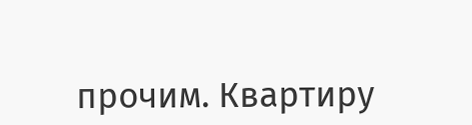прочим. Квартиру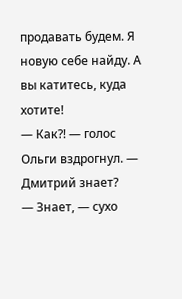продавать будем. Я новую себе найду. А вы катитесь, куда хотите!
— Как?! — голос Ольги вздрогнул. — Дмитрий знает?
— Знает, — сухо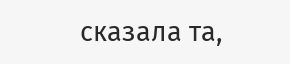сказала та,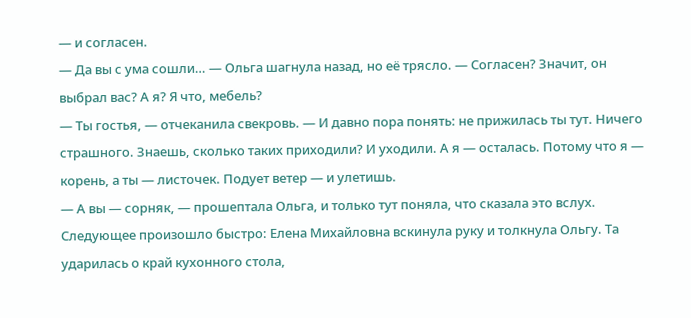— и согласен.
— Да вы с ума сошли… — Ольга шагнула назад, но её трясло. — Согласен? Значит, он выбрал вас? А я? Я что, мебель?
— Ты гостья, — отчеканила свекровь. — И давно пора понять: не прижилась ты тут. Ничего страшного. Знаешь, сколько таких приходили? И уходили. А я — осталась. Потому что я — корень, а ты — листочек. Подует ветер — и улетишь.
— А вы — сорняк, — прошептала Ольга, и только тут поняла, что сказала это вслух.
Следующее произошло быстро: Елена Михайловна вскинула руку и толкнула Ольгу. Та ударилась о край кухонного стола,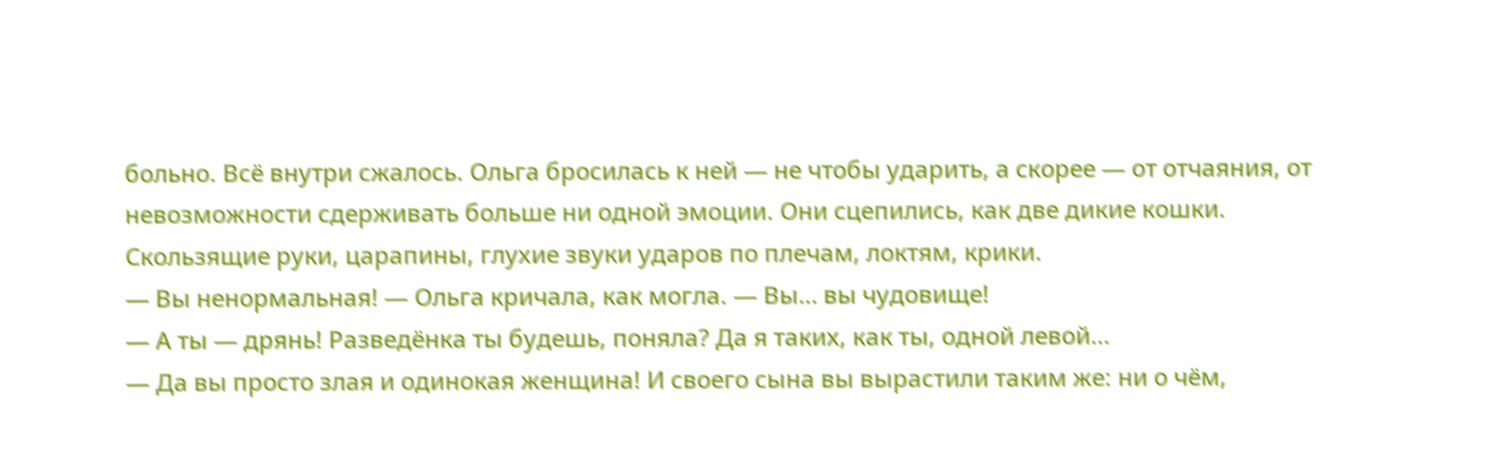больно. Всё внутри сжалось. Ольга бросилась к ней — не чтобы ударить, а скорее — от отчаяния, от невозможности сдерживать больше ни одной эмоции. Они сцепились, как две дикие кошки. Скользящие руки, царапины, глухие звуки ударов по плечам, локтям, крики.
— Вы ненормальная! — Ольга кричала, как могла. — Вы… вы чудовище!
— А ты — дрянь! Разведёнка ты будешь, поняла? Да я таких, как ты, одной левой…
— Да вы просто злая и одинокая женщина! И своего сына вы вырастили таким же: ни о чём,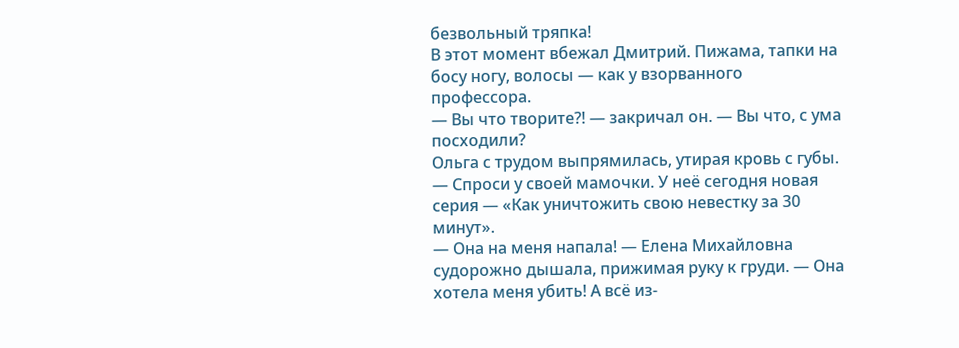безвольный тряпка!
В этот момент вбежал Дмитрий. Пижама, тапки на босу ногу, волосы — как у взорванного профессора.
— Вы что творите?! — закричал он. — Вы что, с ума посходили?
Ольга с трудом выпрямилась, утирая кровь с губы.
— Спроси у своей мамочки. У неё сегодня новая серия — «Как уничтожить свою невестку за 30 минут».
— Она на меня напала! — Елена Михайловна судорожно дышала, прижимая руку к груди. — Она хотела меня убить! А всё из-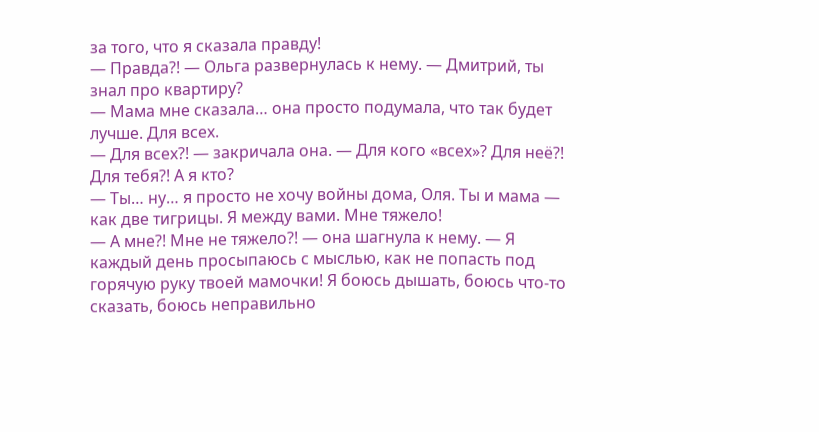за того, что я сказала правду!
— Правда?! — Ольга развернулась к нему. — Дмитрий, ты знал про квартиру?
— Мама мне сказала… она просто подумала, что так будет лучше. Для всех.
— Для всех?! — закричала она. — Для кого «всех»? Для неё?! Для тебя?! А я кто?
— Ты… ну… я просто не хочу войны дома, Оля. Ты и мама — как две тигрицы. Я между вами. Мне тяжело!
— А мне?! Мне не тяжело?! — она шагнула к нему. — Я каждый день просыпаюсь с мыслью, как не попасть под горячую руку твоей мамочки! Я боюсь дышать, боюсь что-то сказать, боюсь неправильно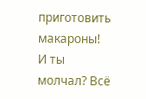приготовить макароны! И ты молчал? Всё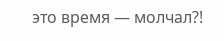это время — молчал?!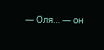— Оля… — он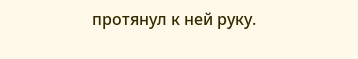протянул к ней руку.